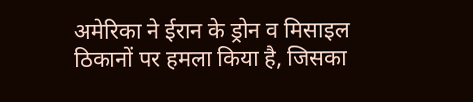अमेरिका ने ईरान के ड्रोन व मिसाइल ठिकानों पर हमला किया है, जिसका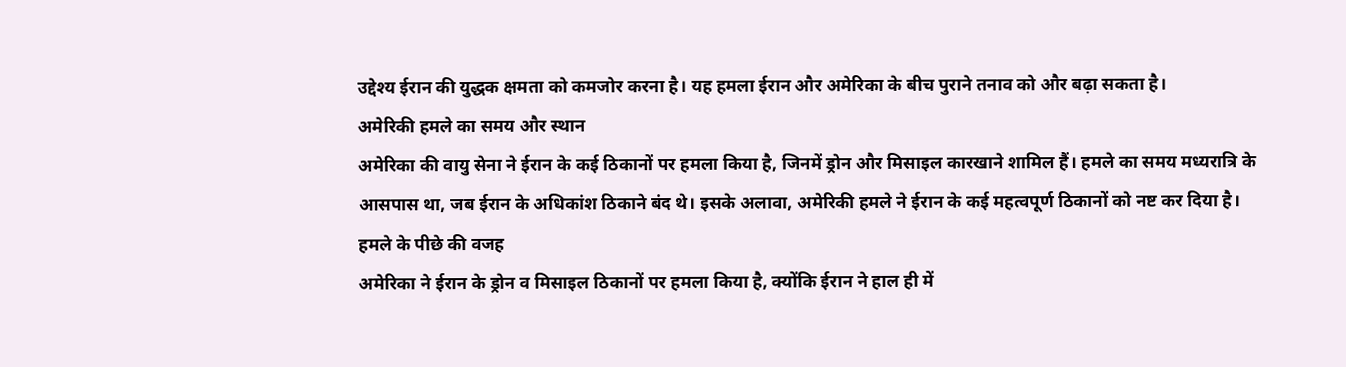उद्देश्य ईरान की युद्धक क्षमता को कमजोर करना है। यह हमला ईरान और अमेरिका के बीच पुराने तनाव को और बढ़ा सकता है।
अमेरिकी हमले का समय और स्थान
अमेरिका की वायु सेना ने ईरान के कई ठिकानों पर हमला किया है, जिनमें ड्रोन और मिसाइल कारखाने शामिल हैं। हमले का समय मध्यरात्रि के आसपास था, जब ईरान के अधिकांश ठिकाने बंद थे। इसके अलावा, अमेरिकी हमले ने ईरान के कई महत्वपूर्ण ठिकानों को नष्ट कर दिया है।
हमले के पीछे की वजह
अमेरिका ने ईरान के ड्रोन व मिसाइल ठिकानों पर हमला किया है, क्योंकि ईरान ने हाल ही में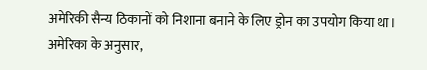अमेरिकी सैन्य ठिकानों को निशाना बनाने के लिए ड्रोन का उपयोग किया था। अमेरिका के अनुसार,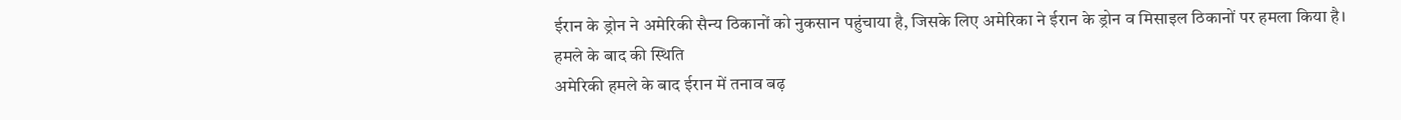ईरान के ड्रोन ने अमेरिकी सैन्य ठिकानों को नुकसान पहुंचाया है, जिसके लिए अमेरिका ने ईरान के ड्रोन व मिसाइल ठिकानों पर हमला किया है।
हमले के बाद की स्थिति
अमेरिकी हमले के बाद ईरान में तनाव बढ़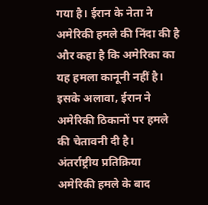गया है। ईरान के नेता ने अमेरिकी हमले की निंदा की है और कहा है कि अमेरिका का यह हमला कानूनी नहीं है। इसके अलावा, ईरान ने अमेरिकी ठिकानों पर हमले की चेतावनी दी है।
अंतर्राष्ट्रीय प्रतिक्रिया
अमेरिकी हमले के बाद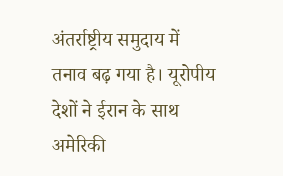अंतर्राष्ट्रीय समुदाय में तनाव बढ़ गया है। यूरोपीय देशों ने ईरान के साथ अमेरिकी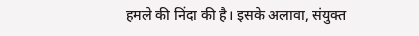हमले की निंदा की है। इसके अलावा, संयुक्त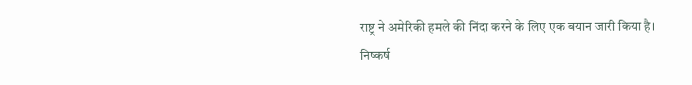राष्ट्र ने अमेरिकी हमले की निंदा करने के लिए एक बयान जारी किया है।
निष्कर्ष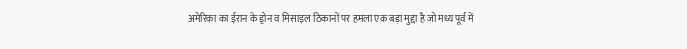अमेरिका का ईरान के ड्रोन व मिसाइल ठिकानों पर हमला एक बड़ा मुद्दा है जो मध्य पूर्व में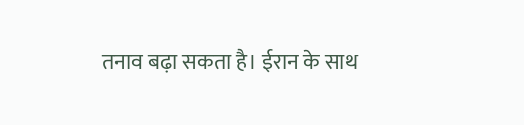तनाव बढ़ा सकता है। ईरान के साथ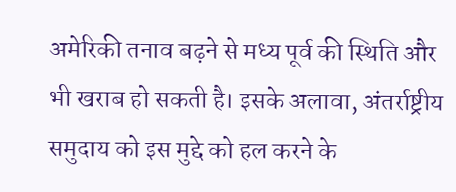अमेरिकी तनाव बढ़ने से मध्य पूर्व की स्थिति और भी खराब हो सकती है। इसके अलावा, अंतर्राष्ट्रीय समुदाय को इस मुद्दे को हल करने के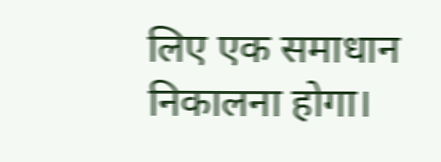लिए एक समाधान निकालना होगा।